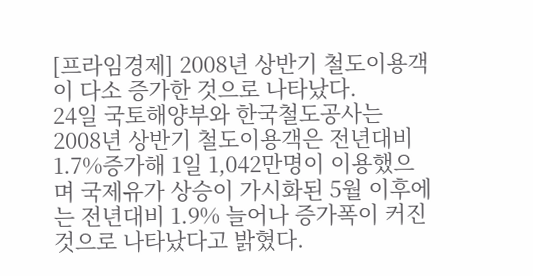[프라임경제] 2008년 상반기 철도이용객이 다소 증가한 것으로 나타났다.
24일 국토해양부와 한국철도공사는 2008년 상반기 철도이용객은 전년대비 1.7%증가해 1일 1,042만명이 이용했으며 국제유가 상승이 가시화된 5월 이후에는 전년대비 1.9% 늘어나 증가폭이 커진 것으로 나타났다고 밝혔다.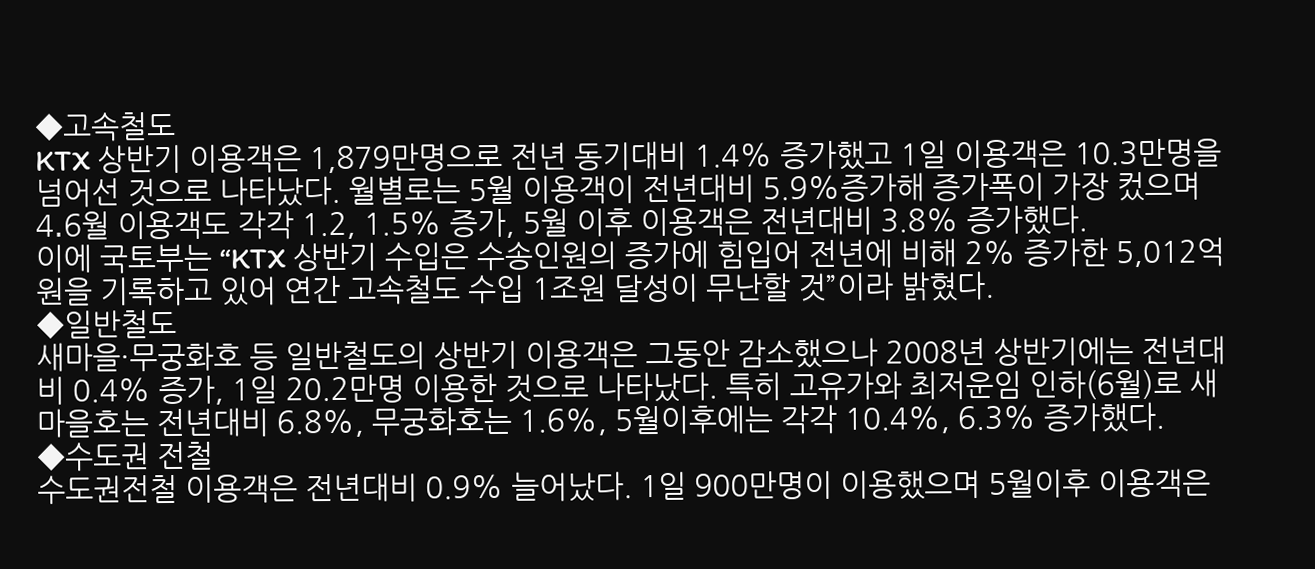◆고속철도
KTX 상반기 이용객은 1,879만명으로 전년 동기대비 1.4% 증가했고 1일 이용객은 10.3만명을 넘어선 것으로 나타났다. 월별로는 5월 이용객이 전년대비 5.9%증가해 증가폭이 가장 컸으며 4․6월 이용객도 각각 1.2, 1.5% 증가, 5월 이후 이용객은 전년대비 3.8% 증가했다.
이에 국토부는 “KTX 상반기 수입은 수송인원의 증가에 힘입어 전년에 비해 2% 증가한 5,012억원을 기록하고 있어 연간 고속철도 수입 1조원 달성이 무난할 것”이라 밝혔다.
◆일반철도
새마을·무궁화호 등 일반철도의 상반기 이용객은 그동안 감소했으나 2008년 상반기에는 전년대비 0.4% 증가, 1일 20.2만명 이용한 것으로 나타났다. 특히 고유가와 최저운임 인하(6월)로 새마을호는 전년대비 6.8%, 무궁화호는 1.6%, 5월이후에는 각각 10.4%, 6.3% 증가했다.
◆수도권 전철
수도권전철 이용객은 전년대비 0.9% 늘어났다. 1일 900만명이 이용했으며 5월이후 이용객은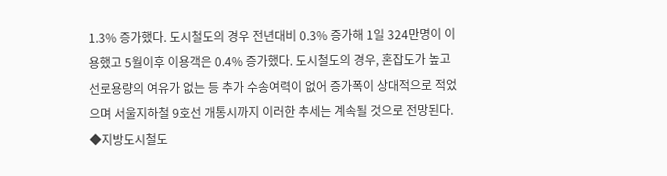1.3% 증가했다. 도시철도의 경우 전년대비 0.3% 증가해 1일 324만명이 이용했고 5월이후 이용객은 0.4% 증가했다. 도시철도의 경우, 혼잡도가 높고 선로용량의 여유가 없는 등 추가 수송여력이 없어 증가폭이 상대적으로 적었으며 서울지하철 9호선 개통시까지 이러한 추세는 계속될 것으로 전망된다.
◆지방도시철도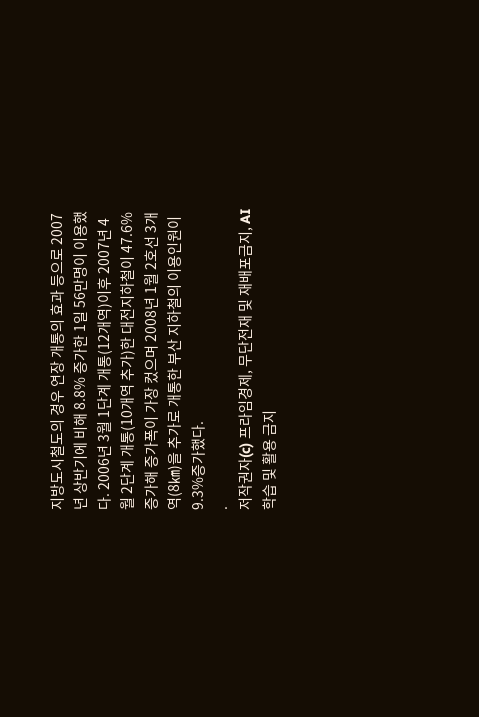지방도시철도의 경우 연장 개통의 효과 등으로 2007년 상반기에 비해 8.8% 증가한 1일 56만명이 이용했다. 2006년 3월 1단계 개통(12개역)이후 2007년 4월 2단계 개통(10개역 추가)한 대전지하철이 47.6% 증가해 증가폭이 가장 컸으며 2008년 1월 2호선 3개역(8㎞)을 추가로 개통한 부산 지하철의 이용인원이 9.3%증가했다.
.
저작권자(c) 프라임경제, 무단전재 및 재배포금지, AI 학습 및 활용 금지